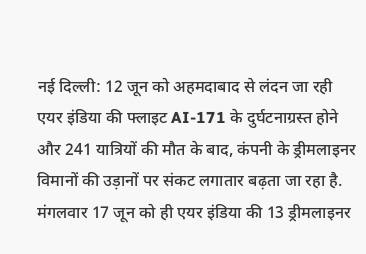नई दिल्ली: 12 जून को अहमदाबाद से लंदन जा रही एयर इंडिया की फ्लाइट AI-171 के दुर्घटनाग्रस्त होने और 241 यात्रियों की मौत के बाद, कंपनी के ड्रीमलाइनर विमानों की उड़ानों पर संकट लगातार बढ़ता जा रहा है.
मंगलवार 17 जून को ही एयर इंडिया की 13 ड्रीमलाइनर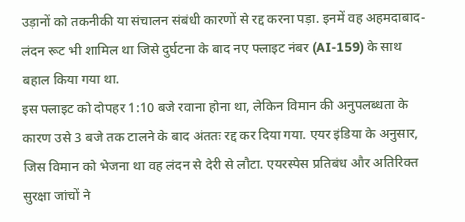उड़ानों को तकनीकी या संचालन संबंधी कारणों से रद्द करना पड़ा. इनमें वह अहमदाबाद-लंदन रूट भी शामिल था जिसे दुर्घटना के बाद नए फ्लाइट नंबर (AI-159) के साथ बहाल किया गया था.
इस फ्लाइट को दोपहर 1:10 बजे रवाना होना था, लेकिन विमान की अनुपलब्धता के कारण उसे 3 बजे तक टालने के बाद अंततः रद्द कर दिया गया. एयर इंडिया के अनुसार, जिस विमान को भेजना था वह लंदन से देरी से लौटा. एयरस्पेस प्रतिबंध और अतिरिक्त सुरक्षा जांचों ने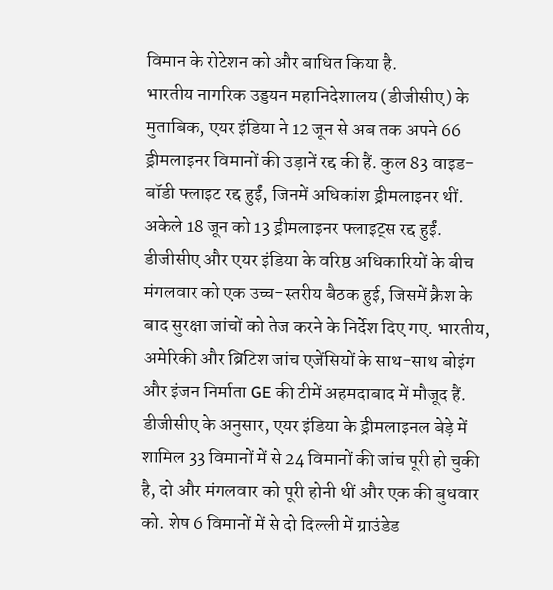विमान के रोटेशन को और बाधित किया है.
भारतीय नागरिक उड्डयन महानिदेशालय (डीजीसीए) के मुताबिक, एयर इंडिया ने 12 जून से अब तक अपने 66 ड्रीमलाइनर विमानों की उड़ानें रद्द की हैं. कुल 83 वाइड-बॉडी फ्लाइट रद्द हुईं, जिनमें अधिकांश ड्रीमलाइनर थीं. अकेले 18 जून को 13 ड्रीमलाइनर फ्लाइट्स रद्द हुईं.
डीजीसीए और एयर इंडिया के वरिष्ठ अधिकारियों के बीच मंगलवार को एक उच्च-स्तरीय बैठक हुई, जिसमें क्रैश के बाद सुरक्षा जांचों को तेज करने के निर्देश दिए गए. भारतीय, अमेरिकी और ब्रिटिश जांच एजेंसियों के साथ-साथ बोइंग और इंजन निर्माता GE की टीमें अहमदाबाद में मौजूद हैं.
डीजीसीए के अनुसार, एयर इंडिया के ड्रीमलाइनल बेड़े में शामिल 33 विमानों में से 24 विमानों की जांच पूरी हो चुकी है, दो और मंगलवार को पूरी होनी थीं और एक की बुधवार को. शेष 6 विमानों में से दो दिल्ली में ग्राउंडेड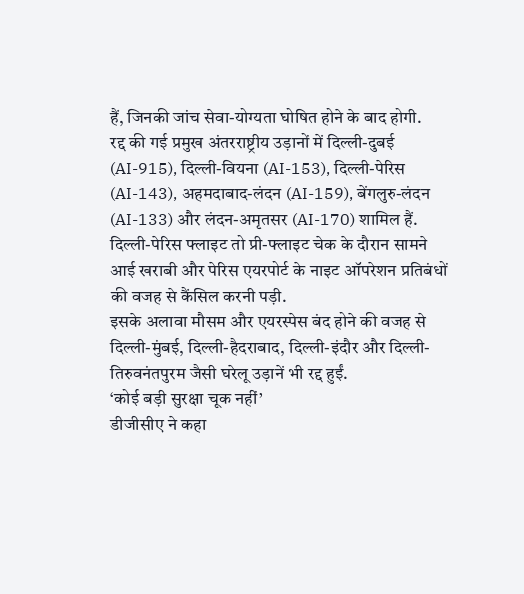हैं, जिनकी जांच सेवा-योग्यता घोषित होने के बाद होगी.
रद्द की गई प्रमुख अंतरराष्ट्रीय उड़ानों में दिल्ली-दुबई (AI-915), दिल्ली-वियना (AI-153), दिल्ली-पेरिस (AI-143), अहमदाबाद-लंदन (AI-159), बेंगलुरु-लंदन (AI-133) और लंदन-अमृतसर (AI-170) शामिल हैं. दिल्ली-पेरिस फ्लाइट तो प्री-फ्लाइट चेक के दौरान सामने आई खराबी और पेरिस एयरपोर्ट के नाइट ऑपरेशन प्रतिबंधों की वजह से कैंसिल करनी पड़ी.
इसके अलावा मौसम और एयरस्पेस बंद होने की वजह से दिल्ली-मुंबई, दिल्ली-हैदराबाद, दिल्ली-इंदौर और दिल्ली-तिरुवनंतपुरम जैसी घरेलू उड़ानें भी रद्द हुईं.
‘कोई बड़ी सुरक्षा चूक नहीं’
डीजीसीए ने कहा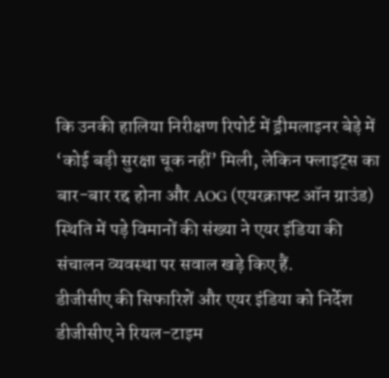कि उनकी हालिया निरीक्षण रिपोर्ट में ड्रीमलाइनर बेड़े में ‘कोई बड़ी सुरक्षा चूक नहीं’ मिली, लेकिन फ्लाइट्स का बार-बार रद्द होना और AOG (एयरक्राफ्ट ऑन ग्राउंड) स्थिति में पड़े विमानों की संख्या ने एयर इंडिया की संचालन व्यवस्था पर सवाल खड़े किए हैं.
डीजीसीए की सिफारिशें और एयर इंडिया को निर्देश
डीजीसीए ने रियल-टाइम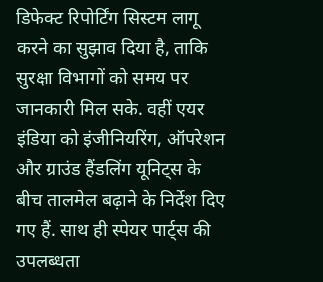डिफेक्ट रिपोर्टिंग सिस्टम लागू करने का सुझाव दिया है, ताकि सुरक्षा विभागों को समय पर जानकारी मिल सके. वहीं एयर इंडिया को इंजीनियरिंग, ऑपरेशन और ग्राउंड हैंडलिंग यूनिट्स के बीच तालमेल बढ़ाने के निर्देश दिए गए हैं. साथ ही स्पेयर पार्ट्स की उपलब्धता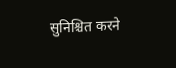सुनिश्चित करने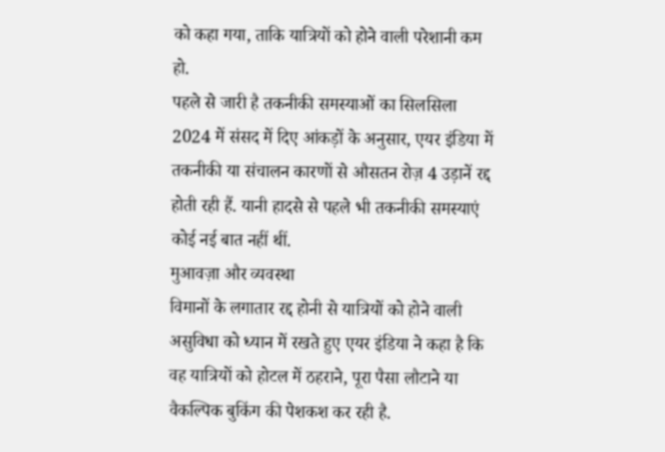को कहा गया, ताकि यात्रियों को होने वाली परेशानी कम हो.
पहले से जारी है तकनीकी समस्याओं का सिलसिला
2024 में संसद में दिए आंकड़ों के अनुसार, एयर इंडिया में तकनीकी या संचालन कारणों से औसतन रोज़ 4 उड़ानें रद्द होती रही हैं. यानी हादसे से पहले भी तकनीकी समस्याएं कोई नई बात नहीं थीं.
मुआवज़ा और व्यवस्था
विमानों के लगातार रद्द होनी से यात्रियों को होने वाली असुविधा को ध्यान में रखते हुए एयर इंडिया ने कहा है कि वह यात्रियों को होटल में ठहराने, पूरा पैसा लौटाने या वैकल्पिक बुकिंग की पेशकश कर रही है.